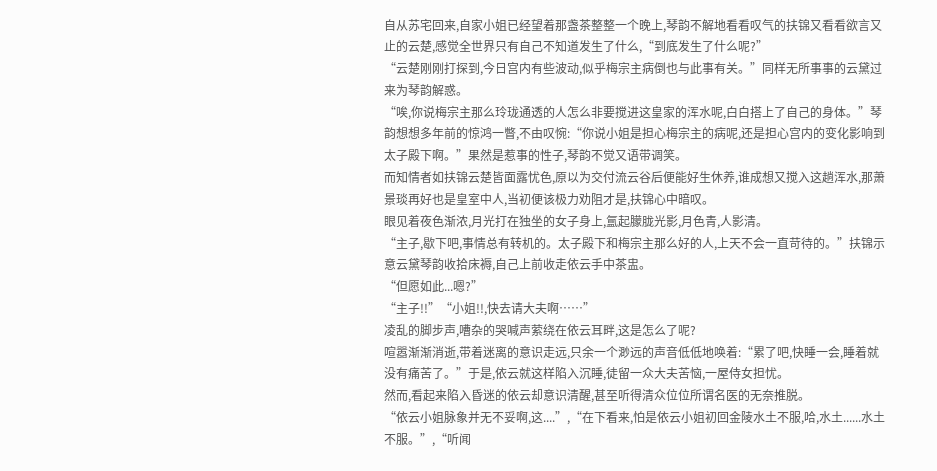自从苏宅回来,自家小姐已经望着那盏茶整整一个晚上,琴韵不解地看看叹气的扶锦又看看欲言又止的云楚,感觉全世界只有自己不知道发生了什么,“到底发生了什么呢?”
“云楚刚刚打探到,今日宫内有些波动,似乎梅宗主病倒也与此事有关。”同样无所事事的云黛过来为琴韵解惑。
“唉,你说梅宗主那么玲珑通透的人怎么非要搅进这皇家的浑水呢,白白搭上了自己的身体。”琴韵想想多年前的惊鸿一瞥,不由叹惋:“你说小姐是担心梅宗主的病呢,还是担心宫内的变化影响到太子殿下啊。”果然是惹事的性子,琴韵不觉又语带调笑。
而知情者如扶锦云楚皆面露忧色,原以为交付流云谷后便能好生休养,谁成想又搅入这趟浑水,那萧景琰再好也是皇室中人,当初便该极力劝阻才是,扶锦心中暗叹。
眼见着夜色渐浓,月光打在独坐的女子身上,氲起朦胧光影,月色青,人影清。
“主子,歇下吧,事情总有转机的。太子殿下和梅宗主那么好的人,上天不会一直苛待的。”扶锦示意云黛琴韵收拾床褥,自己上前收走依云手中茶盅。
“但愿如此...嗯?”
“主子!!”“小姐!!,快去请大夫啊……”
凌乱的脚步声,嘈杂的哭喊声萦绕在依云耳畔,这是怎么了呢?
喧嚣渐渐消逝,带着迷离的意识走远,只余一个渺远的声音低低地唤着:“累了吧,快睡一会,睡着就没有痛苦了。”于是,依云就这样陷入沉睡,徒留一众大夫苦恼,一屋侍女担忧。
然而,看起来陷入昏迷的依云却意识清醒,甚至听得清众位位所谓名医的无奈推脱。
“依云小姐脉象并无不妥啊,这....”,“在下看来,怕是依云小姐初回金陵水土不服,哈,水土......水土不服。”,“听闻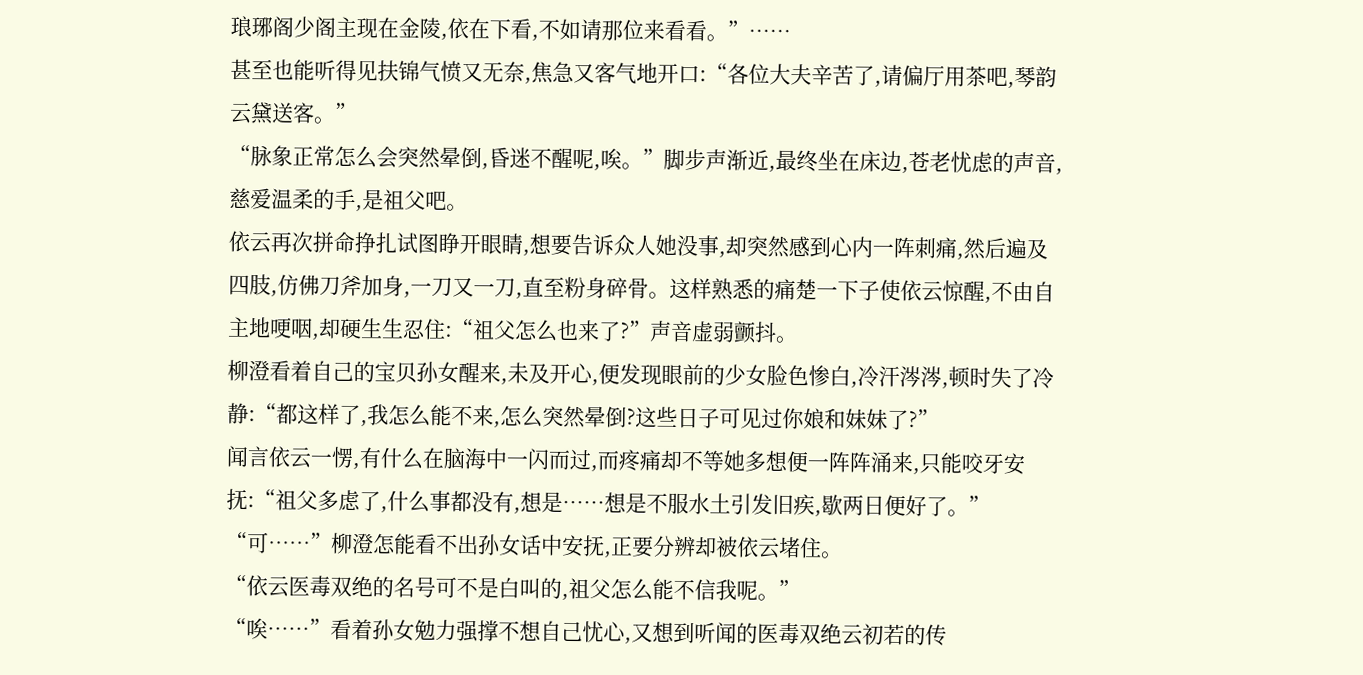琅琊阁少阁主现在金陵,依在下看,不如请那位来看看。”……
甚至也能听得见扶锦气愤又无奈,焦急又客气地开口:“各位大夫辛苦了,请偏厅用茶吧,琴韵云黛送客。”
“脉象正常怎么会突然晕倒,昏迷不醒呢,唉。”脚步声渐近,最终坐在床边,苍老忧虑的声音,慈爱温柔的手,是祖父吧。
依云再次拼命挣扎试图睁开眼睛,想要告诉众人她没事,却突然感到心内一阵刺痛,然后遍及四肢,仿佛刀斧加身,一刀又一刀,直至粉身碎骨。这样熟悉的痛楚一下子使依云惊醒,不由自主地哽咽,却硬生生忍住:“祖父怎么也来了?”声音虚弱颤抖。
柳澄看着自己的宝贝孙女醒来,未及开心,便发现眼前的少女脸色惨白,冷汗涔涔,顿时失了冷静:“都这样了,我怎么能不来,怎么突然晕倒?这些日子可见过你娘和妹妹了?”
闻言依云一愣,有什么在脑海中一闪而过,而疼痛却不等她多想便一阵阵涌来,只能咬牙安抚:“祖父多虑了,什么事都没有,想是……想是不服水土引发旧疾,歇两日便好了。”
“可……”柳澄怎能看不出孙女话中安抚,正要分辨却被依云堵住。
“依云医毒双绝的名号可不是白叫的,祖父怎么能不信我呢。”
“唉……”看着孙女勉力强撑不想自己忧心,又想到听闻的医毒双绝云初若的传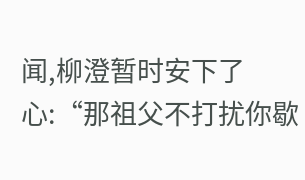闻,柳澄暂时安下了心:“那祖父不打扰你歇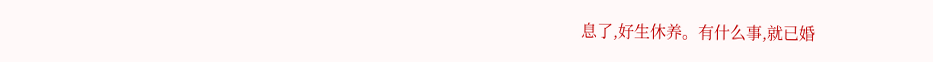息了,好生休养。有什么事,就已婚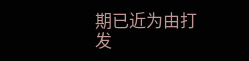期已近为由打发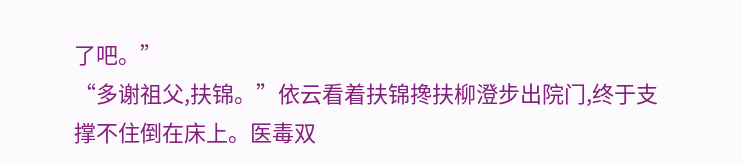了吧。”
“多谢祖父,扶锦。”依云看着扶锦搀扶柳澄步出院门,终于支撑不住倒在床上。医毒双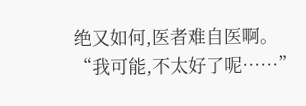绝又如何,医者难自医啊。
“我可能,不太好了呢……”